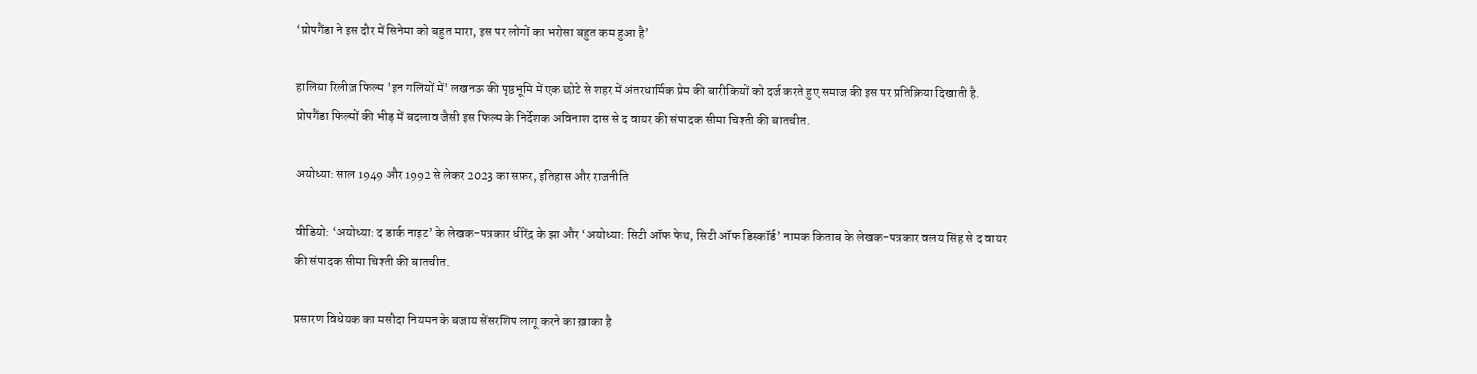‘प्रोपगैंडा ने इस दौर में सिनेमा को बहुत मारा, इस पर लोगों का भरोसा बहुत कम हुआ है’

हालिया रिलीज़ फिल्म 'इन गलियों में' लखनऊ की पृष्ठभूमि में एक छोटे से शहर में अंतरधार्मिक प्रेम की बारीकियों को दर्ज करते हुए समाज की इस पर प्रतिक्रिया दिखाती है. प्रोपगैंडा फिल्मों की भीड़ में बदलाव जैसी इस फिल्म के निर्देशक अविनाश दास से द वायर की संपादक सीमा चिश्ती की बातचीत.

अयोध्या: साल 1949 और 1992 से लेकर 2023 का सफ़र, इतिहास और राजनीति

वीडियो: ‘अयोध्या: द डार्क नाइट’ के लेखक-पत्रकार धीरेंद्र के झा और ‘अयोध्या: सिटी ऑफ फेथ, सिटी ऑफ डिस्कॉर्ड’ नामक किताब के लेखक-पत्रकार वलय सिंह से द वायर की संपादक सीमा चिश्ती की बातचीत.

प्रसारण विधेयक का मसौदा नियमन के बजाय सेंसरशिप लागू करने का ख़ाका है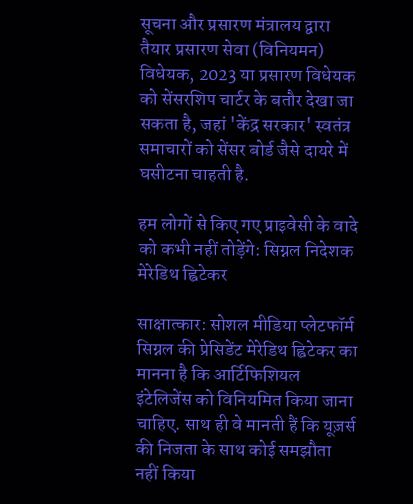सूचना और प्रसारण मंत्रालय द्वारा तैयार प्रसारण सेवा (विनियमन) विधेयक, 2023 या प्रसारण विधेयक को सेंसरशिप चार्टर के बतौर देखा जा सकता है, जहां 'केंद्र सरकार' स्वतंत्र समाचारों को सेंसर बोर्ड जैसे दायरे में घसीटना चाहती है.

हम लोगों से किए गए प्राइवेसी के वादे को कभी नहीं तोड़ेंगे: सिग्नल निदेशक मेरेडिथ ह्विटेकर

साक्षात्कार: सोशल मीडिया प्लेटफॉर्म सिग्नल की प्रेसिडेंट मेरेडिथ ह्विटेकर का मानना है कि आर्टिफिशियल इंटेलिजेंस को विनियमित किया जाना चाहिए. साथ ही वे मानती हैं कि यूज़र्स की निजता के साथ कोई समझौता नहीं किया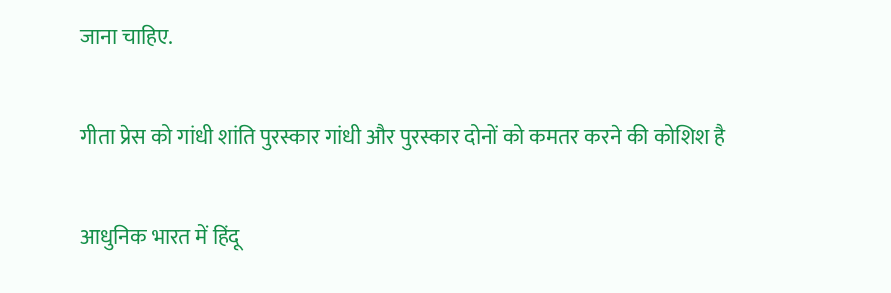जाना चाहिए.

गीता प्रेस को गांधी शांति पुरस्कार गांधी और पुरस्कार दोनों को कमतर करने की कोशिश है

आधुनिक भारत में हिंदू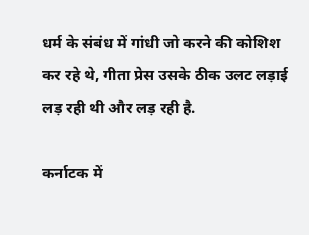धर्म के संबंध में गांधी जो करने की कोशिश कर रहे थे, गीता प्रेस उसके ठीक उलट लड़ाई लड़ रही थी और लड़ रही है.

कर्नाटक में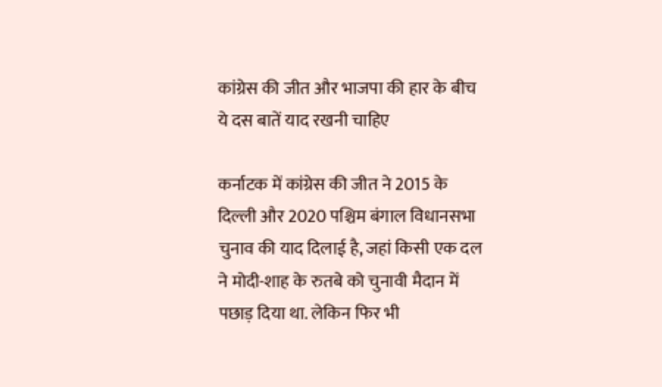कांग्रेस की जीत और भाजपा की हार के बीच ये दस बातें याद रखनी चाहिए

कर्नाटक में कांग्रेस की जीत ने 2015 के दिल्ली और 2020 पश्चिम बंगाल विधानसभा चुनाव की याद दिलाई है, जहां किसी एक दल ने मोदी-शाह के रुतबे को चुनावी मैदान में पछाड़ दिया था. लेकिन फिर भी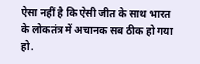ऐसा नहीं है कि ऐसी जीत के साथ भारत के लोकतंत्र में अचानक सब ठीक हो गया हो.